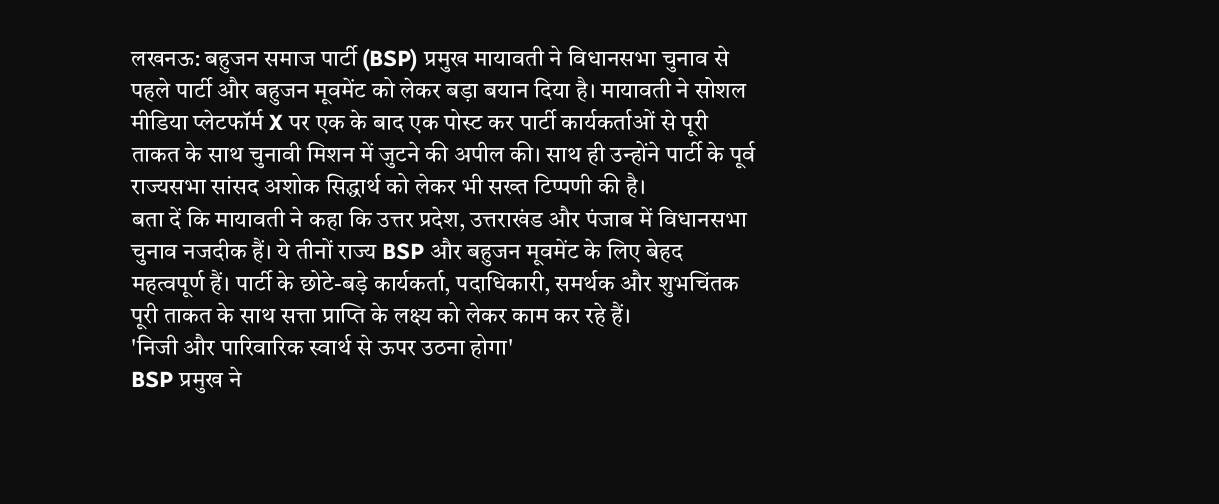लखनऊ: बहुजन समाज पार्टी (BSP) प्रमुख मायावती ने विधानसभा चुनाव से पहले पार्टी और बहुजन मूवमेंट को लेकर बड़ा बयान दिया है। मायावती ने सोशल मीडिया प्लेटफॉर्म X पर एक के बाद एक पोस्ट कर पार्टी कार्यकर्ताओं से पूरी ताकत के साथ चुनावी मिशन में जुटने की अपील की। साथ ही उन्होंने पार्टी के पूर्व राज्यसभा सांसद अशोक सिद्धार्थ को लेकर भी सख्त टिप्पणी की है।
बता दें कि मायावती ने कहा कि उत्तर प्रदेश, उत्तराखंड और पंजाब में विधानसभा चुनाव नजदीक हैं। ये तीनों राज्य BSP और बहुजन मूवमेंट के लिए बेहद महत्वपूर्ण हैं। पार्टी के छोटे-बड़े कार्यकर्ता, पदाधिकारी, समर्थक और शुभचिंतक पूरी ताकत के साथ सत्ता प्राप्ति के लक्ष्य को लेकर काम कर रहे हैं।
'निजी और पारिवारिक स्वार्थ से ऊपर उठना होगा'
BSP प्रमुख ने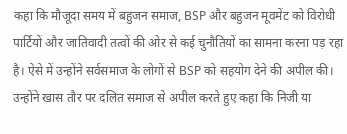कहा कि मौजूदा समय में बहुजन समाज, BSP और बहुजन मूवमेंट को विरोधी पार्टियों और जातिवादी तत्वों की ओर से कई चुनौतियों का सामना करना पड़ रहा है। ऐसे में उन्होंने सर्वसमाज के लोगों से BSP को सहयोग देने की अपील की।
उन्होंने खास तौर पर दलित समाज से अपील करते हुए कहा कि निजी या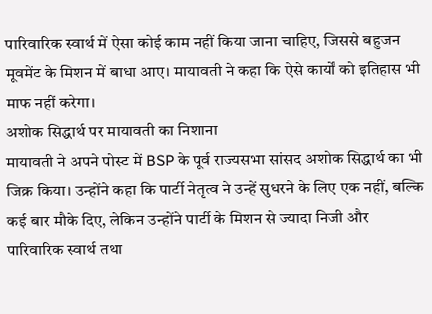पारिवारिक स्वार्थ में ऐसा कोई काम नहीं किया जाना चाहिए, जिससे बहुजन मूवमेंट के मिशन में बाधा आए। मायावती ने कहा कि ऐसे कार्यों को इतिहास भी माफ नहीं करेगा।
अशोक सिद्धार्थ पर मायावती का निशाना
मायावती ने अपने पोस्ट में BSP के पूर्व राज्यसभा सांसद अशोक सिद्धार्थ का भी जिक्र किया। उन्होंने कहा कि पार्टी नेतृत्व ने उन्हें सुधरने के लिए एक नहीं, बल्कि कई बार मौके दिए, लेकिन उन्होंने पार्टी के मिशन से ज्यादा निजी और पारिवारिक स्वार्थ तथा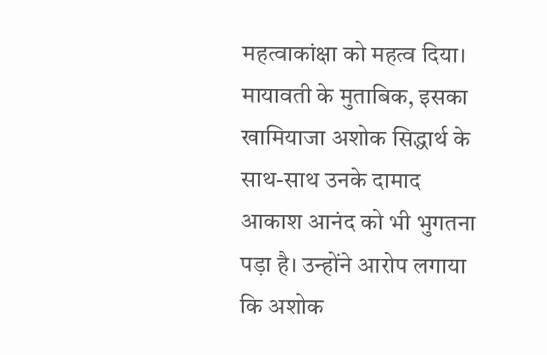महत्वाकांक्षा को महत्व दिया।
मायावती के मुताबिक, इसका खामियाजा अशोक सिद्धार्थ के साथ-साथ उनके दामाद आकाश आनंद को भी भुगतना पड़ा है। उन्होंने आरोप लगाया कि अशोक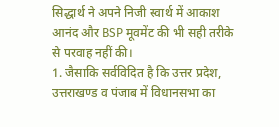सिद्धार्थ ने अपने निजी स्वार्थ में आकाश आनंद और BSP मूवमेंट की भी सही तरीके से परवाह नहीं की।
1. जैसाकि सर्वविदित है कि उत्तर प्रदेश, उत्तराखण्ड व पंजाब में विधानसभा का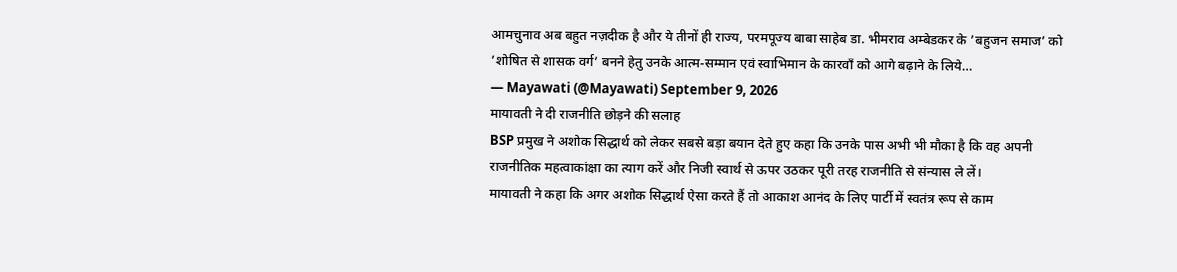आमचुनाव अब बहुत नज़दीक है और ये तीनों ही राज्य, परमपूज्य बाबा साहेब डा. भीमराव अम्बेडकर के ’बहुजन समाज’ को ’शोषित से शासक वर्ग’ बनने हेतु उनके आत्म-सम्मान एवं स्वाभिमान के कारवाँ को आगे बढ़ाने के लिये…
— Mayawati (@Mayawati) September 9, 2026
मायावती ने दी राजनीति छोड़ने की सलाह
BSP प्रमुख ने अशोक सिद्धार्थ को लेकर सबसे बड़ा बयान देते हुए कहा कि उनके पास अभी भी मौका है कि वह अपनी राजनीतिक महत्वाकांक्षा का त्याग करें और निजी स्वार्थ से ऊपर उठकर पूरी तरह राजनीति से संन्यास ले लें।
मायावती ने कहा कि अगर अशोक सिद्धार्थ ऐसा करते हैं तो आकाश आनंद के लिए पार्टी में स्वतंत्र रूप से काम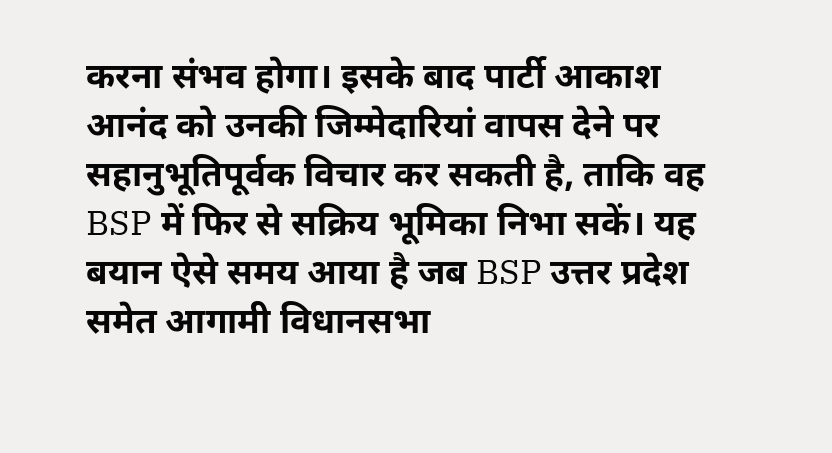करना संभव होगा। इसके बाद पार्टी आकाश आनंद को उनकी जिम्मेदारियां वापस देने पर सहानुभूतिपूर्वक विचार कर सकती है, ताकि वह BSP में फिर से सक्रिय भूमिका निभा सकें। यह बयान ऐसे समय आया है जब BSP उत्तर प्रदेश समेत आगामी विधानसभा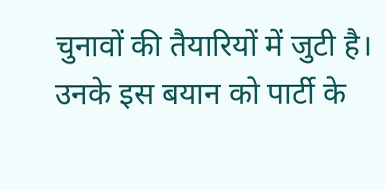चुनावों की तैयारियों में जुटी है। उनके इस बयान को पार्टी के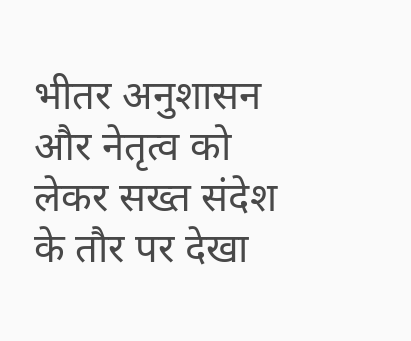भीतर अनुशासन और नेतृत्व को लेकर सख्त संदेश के तौर पर देखा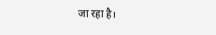जा रहा है।